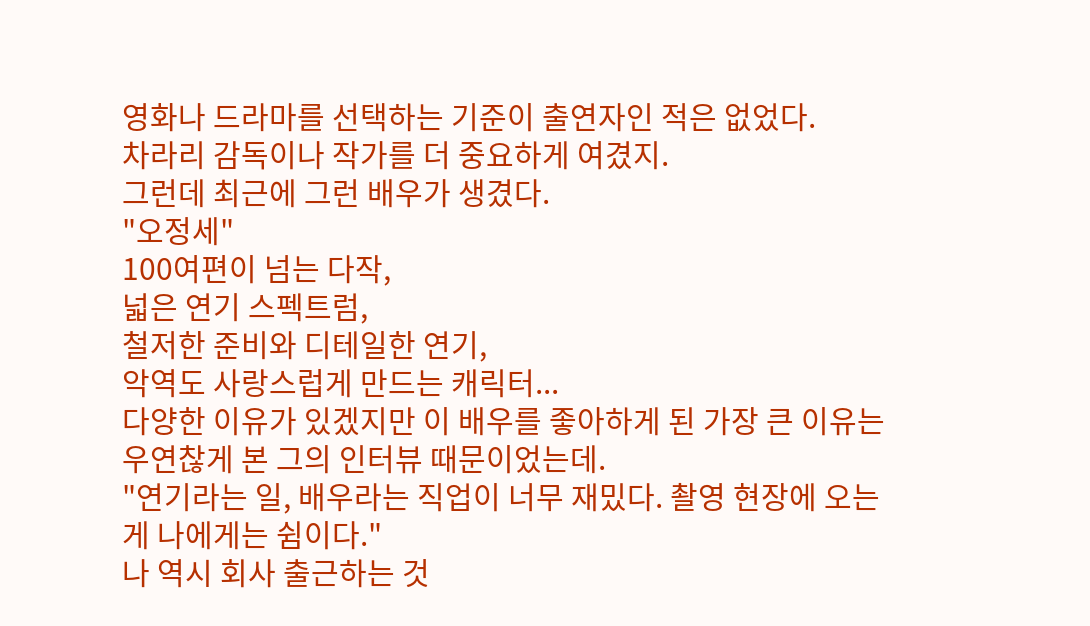영화나 드라마를 선택하는 기준이 출연자인 적은 없었다.
차라리 감독이나 작가를 더 중요하게 여겼지.
그런데 최근에 그런 배우가 생겼다.
"오정세"
100여편이 넘는 다작,
넓은 연기 스펙트럼,
철저한 준비와 디테일한 연기,
악역도 사랑스럽게 만드는 캐릭터...
다양한 이유가 있겠지만 이 배우를 좋아하게 된 가장 큰 이유는 우연찮게 본 그의 인터뷰 때문이었는데.
"연기라는 일, 배우라는 직업이 너무 재밌다. 촬영 현장에 오는게 나에게는 쉼이다."
나 역시 회사 출근하는 것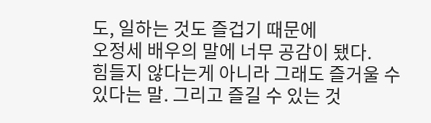도, 일하는 것도 즐겁기 때문에
오정세 배우의 말에 너무 공감이 됐다.
힘들지 않다는게 아니라 그래도 즐거울 수 있다는 말. 그리고 즐길 수 있는 것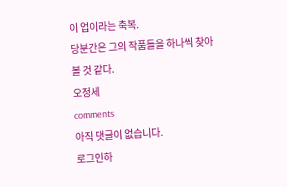이 업이라는 축복.
당분간은 그의 작품들을 하나씩 찾아볼 것 같다.
오정세
comments
아직 댓글이 없습니다.
로그인하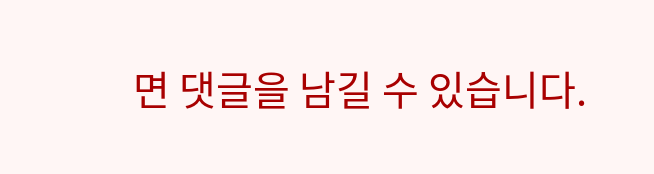면 댓글을 남길 수 있습니다.